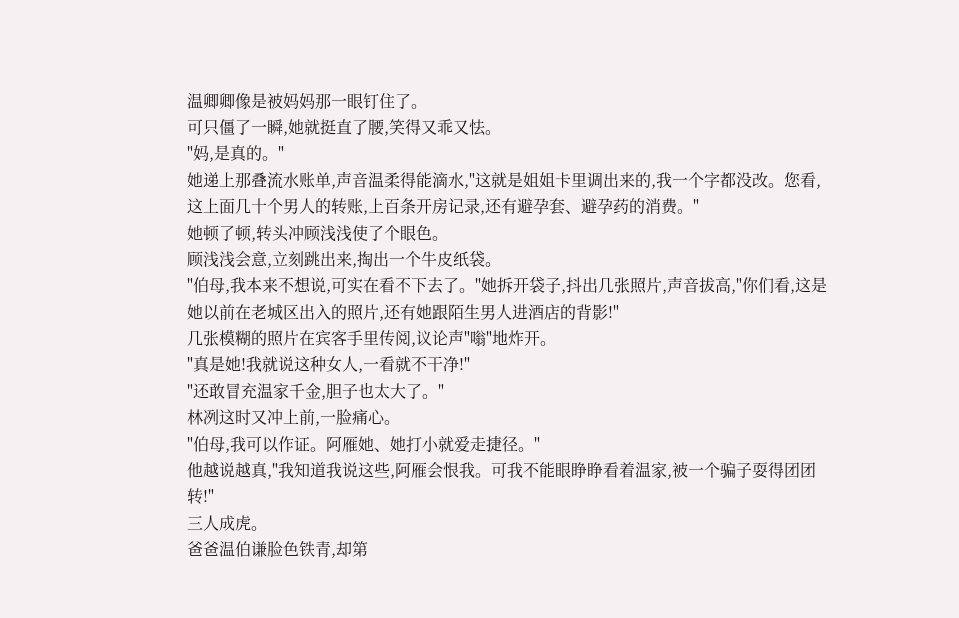温卿卿像是被妈妈那一眼钉住了。
可只僵了一瞬,她就挺直了腰,笑得又乖又怯。
"妈,是真的。"
她递上那叠流水账单,声音温柔得能滴水,"这就是姐姐卡里调出来的,我一个字都没改。您看,这上面几十个男人的转账,上百条开房记录,还有避孕套、避孕药的消费。"
她顿了顿,转头冲顾浅浅使了个眼色。
顾浅浅会意,立刻跳出来,掏出一个牛皮纸袋。
"伯母,我本来不想说,可实在看不下去了。"她拆开袋子,抖出几张照片,声音拔高,"你们看,这是她以前在老城区出入的照片,还有她跟陌生男人进酒店的背影!"
几张模糊的照片在宾客手里传阅,议论声"嗡"地炸开。
"真是她!我就说这种女人,一看就不干净!"
"还敢冒充温家千金,胆子也太大了。"
林冽这时又冲上前,一脸痛心。
"伯母,我可以作证。阿雁她、她打小就爱走捷径。"
他越说越真,"我知道我说这些,阿雁会恨我。可我不能眼睁睁看着温家,被一个骗子耍得团团转!"
三人成虎。
爸爸温伯谦脸色铁青,却第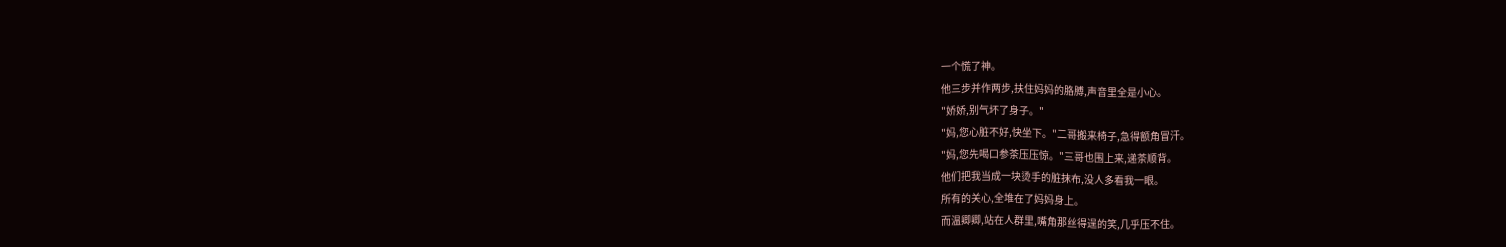一个慌了神。
他三步并作两步,扶住妈妈的胳膊,声音里全是小心。
"娇娇,别气坏了身子。"
"妈,您心脏不好,快坐下。"二哥搬来椅子,急得额角冒汗。
"妈,您先喝口参茶压压惊。"三哥也围上来,递茶顺背。
他们把我当成一块烫手的脏抹布,没人多看我一眼。
所有的关心,全堆在了妈妈身上。
而温卿卿,站在人群里,嘴角那丝得逞的笑,几乎压不住。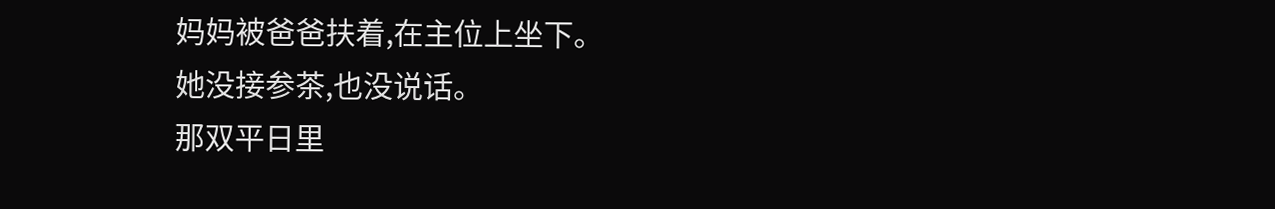妈妈被爸爸扶着,在主位上坐下。
她没接参茶,也没说话。
那双平日里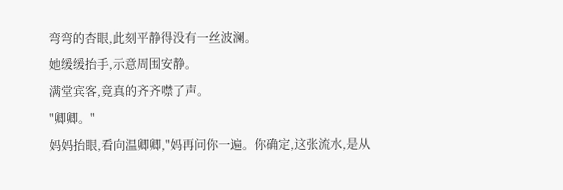弯弯的杏眼,此刻平静得没有一丝波澜。
她缓缓抬手,示意周围安静。
满堂宾客,竟真的齐齐噤了声。
"卿卿。"
妈妈抬眼,看向温卿卿,"妈再问你一遍。你确定,这张流水,是从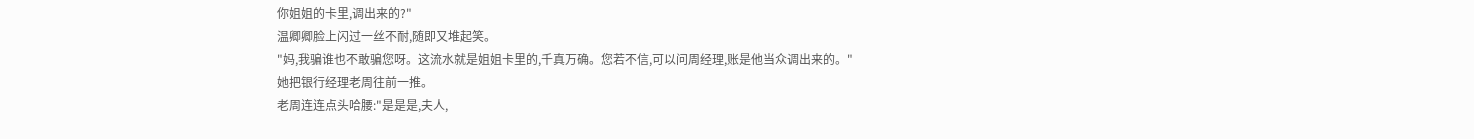你姐姐的卡里,调出来的?"
温卿卿脸上闪过一丝不耐,随即又堆起笑。
"妈,我骗谁也不敢骗您呀。这流水就是姐姐卡里的,千真万确。您若不信,可以问周经理,账是他当众调出来的。"
她把银行经理老周往前一推。
老周连连点头哈腰:"是是是,夫人,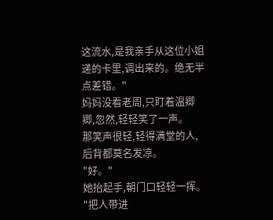这流水,是我亲手从这位小姐递的卡里,调出来的。绝无半点差错。"
妈妈没看老周,只盯着温卿卿,忽然,轻轻笑了一声。
那笑声很轻,轻得满堂的人,后背都莫名发凉。
"好。"
她抬起手,朝门口轻轻一挥。
"把人带进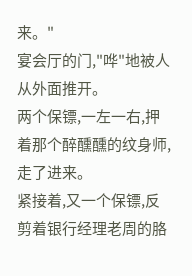来。"
宴会厅的门,"哗"地被人从外面推开。
两个保镖,一左一右,押着那个醉醺醺的纹身师,走了进来。
紧接着,又一个保镖,反剪着银行经理老周的胳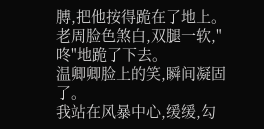膊,把他按得跪在了地上。
老周脸色煞白,双腿一软,"咚"地跪了下去。
温卿卿脸上的笑,瞬间凝固了。
我站在风暴中心,缓缓,勾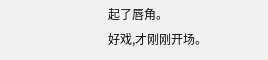起了唇角。
好戏,才刚刚开场。